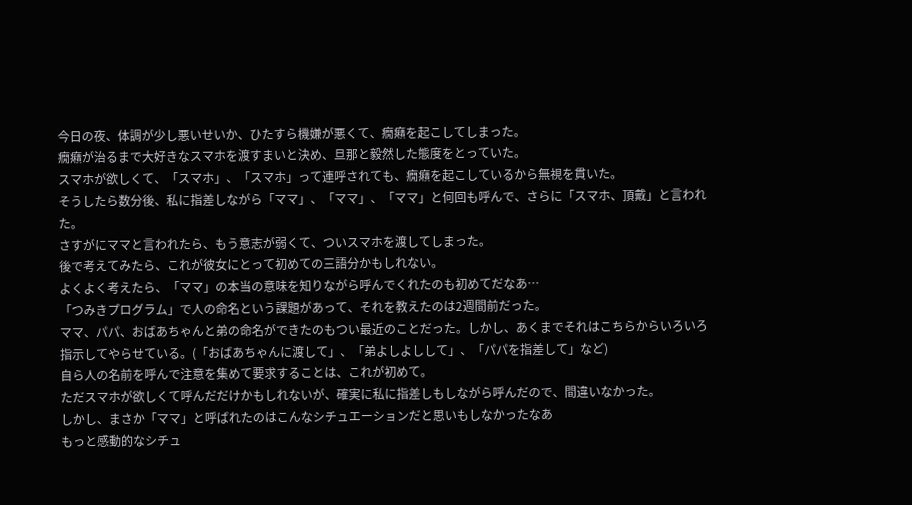今日の夜、体調が少し悪いせいか、ひたすら機嫌が悪くて、癇癪を起こしてしまった。
癇癪が治るまで大好きなスマホを渡すまいと決め、旦那と毅然した態度をとっていた。
スマホが欲しくて、「スマホ」、「スマホ」って連呼されても、癇癪を起こしているから無視を貫いた。
そうしたら数分後、私に指差しながら「ママ」、「ママ」、「ママ」と何回も呼んで、さらに「スマホ、頂戴」と言われた。
さすがにママと言われたら、もう意志が弱くて、ついスマホを渡してしまった。
後で考えてみたら、これが彼女にとって初めての三語分かもしれない。
よくよく考えたら、「ママ」の本当の意味を知りながら呼んでくれたのも初めてだなあ…
「つみきプログラム」で人の命名という課題があって、それを教えたのは2週間前だった。
ママ、パパ、おばあちゃんと弟の命名ができたのもつい最近のことだった。しかし、あくまでそれはこちらからいろいろ指示してやらせている。(「おばあちゃんに渡して」、「弟よしよしして」、「パパを指差して」など)
自ら人の名前を呼んで注意を集めて要求することは、これが初めて。
ただスマホが欲しくて呼んだだけかもしれないが、確実に私に指差しもしながら呼んだので、間違いなかった。
しかし、まさか「ママ」と呼ばれたのはこんなシチュエーションだと思いもしなかったなあ
もっと感動的なシチュ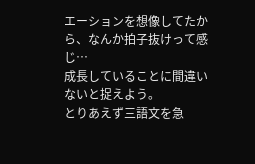エーションを想像してたから、なんか拍子抜けって感じ…
成長していることに間違いないと捉えよう。
とりあえず三語文を急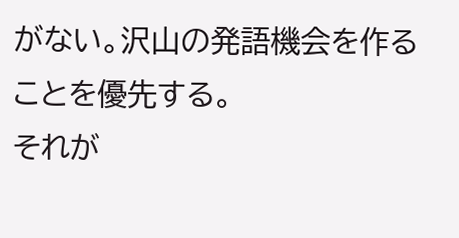がない。沢山の発語機会を作ることを優先する。
それが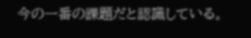今の一番の課題だと認識している。